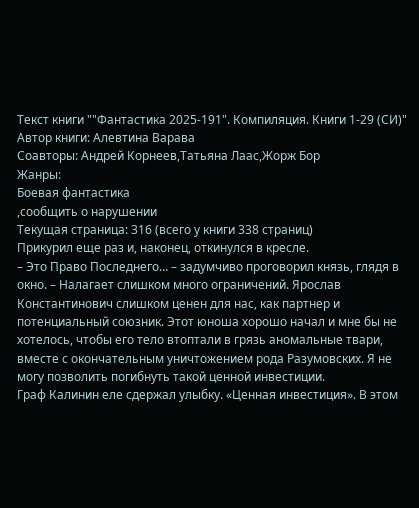Текст книги ""Фантастика 2025-191". Компиляция. Книги 1-29 (СИ)"
Автор книги: Алевтина Варава
Соавторы: Андрей Корнеев,Татьяна Лаас,Жорж Бор
Жанры:
Боевая фантастика
,сообщить о нарушении
Текущая страница: 316 (всего у книги 338 страниц)
Прикурил еще раз и, наконец, откинулся в кресле.
– Это Право Последнего… – задумчиво проговорил князь, глядя в окно. – Налагает слишком много ограничений. Ярослав Константинович слишком ценен для нас, как партнер и потенциальный союзник. Этот юноша хорошо начал и мне бы не хотелось, чтобы его тело втоптали в грязь аномальные твари, вместе с окончательным уничтожением рода Разумовских. Я не могу позволить погибнуть такой ценной инвестиции.
Граф Калинин еле сдержал улыбку. «Ценная инвестиция». В этом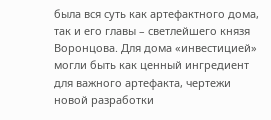была вся суть как артефактного дома, так и его главы – светлейшего князя Воронцова. Для дома «инвестицией» могли быть как ценный ингредиент для важного артефакта, чертежи новой разработки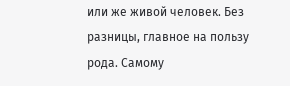или же живой человек. Без разницы, главное на пользу рода. Самому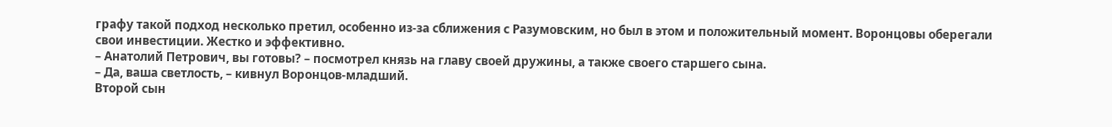графу такой подход несколько претил, особенно из-за сближения с Разумовским, но был в этом и положительный момент. Воронцовы оберегали свои инвестиции. Жестко и эффективно.
– Анатолий Петрович, вы готовы? – посмотрел князь на главу своей дружины, а также своего старшего сына.
– Да, ваша светлость, – кивнул Воронцов-младший.
Второй сын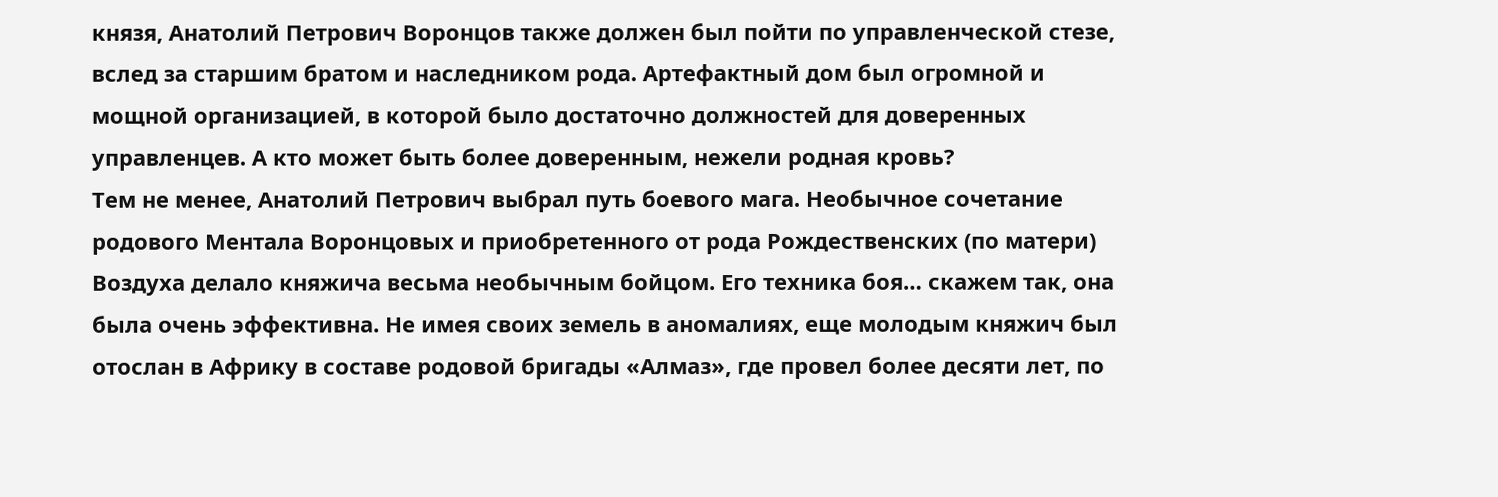князя, Анатолий Петрович Воронцов также должен был пойти по управленческой стезе, вслед за старшим братом и наследником рода. Артефактный дом был огромной и мощной организацией, в которой было достаточно должностей для доверенных управленцев. А кто может быть более доверенным, нежели родная кровь?
Тем не менее, Анатолий Петрович выбрал путь боевого мага. Необычное сочетание родового Ментала Воронцовых и приобретенного от рода Рождественских (по матери) Воздуха делало княжича весьма необычным бойцом. Его техника боя… скажем так, она была очень эффективна. Не имея своих земель в аномалиях, еще молодым княжич был отослан в Африку в составе родовой бригады «Алмаз», где провел более десяти лет, по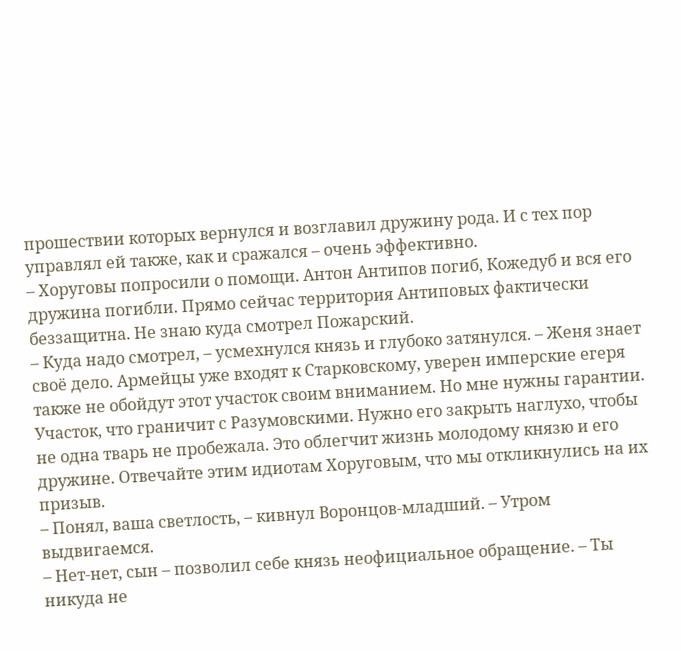прошествии которых вернулся и возглавил дружину рода. И с тех пор управлял ей также, как и сражался – очень эффективно.
– Хоруговы попросили о помощи. Антон Антипов погиб, Кожедуб и вся его дружина погибли. Прямо сейчас территория Антиповых фактически беззащитна. Не знаю куда смотрел Пожарский.
– Куда надо смотрел, – усмехнулся князь и глубоко затянулся. – Женя знает своё дело. Армейцы уже входят к Старковскому, уверен имперские егеря также не обойдут этот участок своим вниманием. Но мне нужны гарантии. Участок, что граничит с Разумовскими. Нужно его закрыть наглухо, чтобы не одна тварь не пробежала. Это облегчит жизнь молодому князю и его дружине. Отвечайте этим идиотам Хоруговым, что мы откликнулись на их призыв.
– Понял, ваша светлость, – кивнул Воронцов-младший. – Утром выдвигаемся.
– Нет-нет, сын – позволил себе князь неофициальное обращение. – Ты никуда не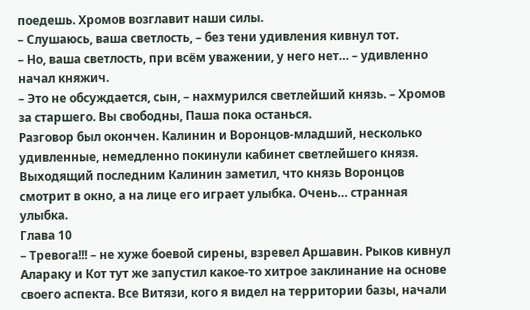поедешь. Хромов возглавит наши силы.
– Слушаюсь, ваша светлость, – без тени удивления кивнул тот.
– Но, ваша светлость, при всём уважении, у него нет… – удивленно начал княжич.
– Это не обсуждается, сын, – нахмурился светлейший князь. – Хромов за старшего. Вы свободны, Паша пока останься.
Разговор был окончен. Калинин и Воронцов-младший, несколько удивленные, немедленно покинули кабинет светлейшего князя. Выходящий последним Калинин заметил, что князь Воронцов смотрит в окно, а на лице его играет улыбка. Очень… странная улыбка.
Глава 10
– Тревога!!! – не хуже боевой сирены, взревел Аршавин. Рыков кивнул Алараку и Кот тут же запустил какое-то хитрое заклинание на основе своего аспекта. Все Витязи, кого я видел на территории базы, начали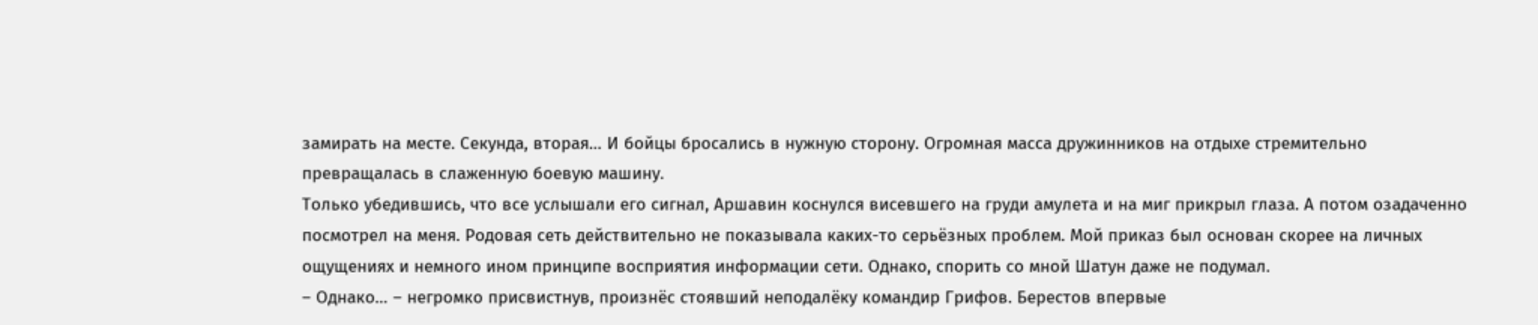замирать на месте. Секунда, вторая… И бойцы бросались в нужную сторону. Огромная масса дружинников на отдыхе стремительно превращалась в слаженную боевую машину.
Только убедившись, что все услышали его сигнал, Аршавин коснулся висевшего на груди амулета и на миг прикрыл глаза. А потом озадаченно посмотрел на меня. Родовая сеть действительно не показывала каких-то серьёзных проблем. Мой приказ был основан скорее на личных ощущениях и немного ином принципе восприятия информации сети. Однако, спорить со мной Шатун даже не подумал.
– Однако… – негромко присвистнув, произнёс стоявший неподалёку командир Грифов. Берестов впервые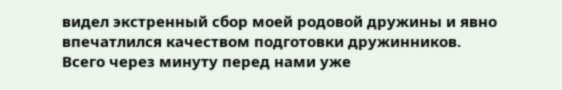видел экстренный сбор моей родовой дружины и явно впечатлился качеством подготовки дружинников.
Всего через минуту перед нами уже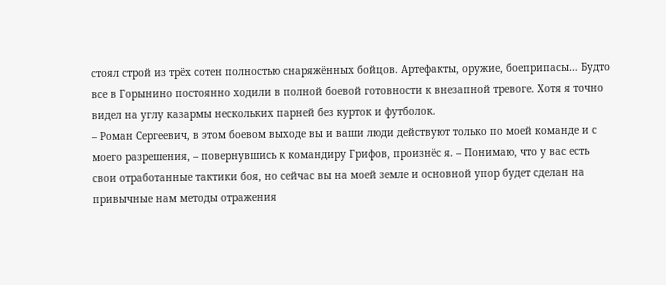стоял строй из трёх сотен полностью снаряжённых бойцов. Артефакты, оружие, боеприпасы… Будто все в Горынино постоянно ходили в полной боевой готовности к внезапной тревоге. Хотя я точно видел на углу казармы нескольких парней без курток и футболок.
– Роман Сергеевич, в этом боевом выходе вы и ваши люди действуют только по моей команде и с моего разрешения, – повернувшись к командиру Грифов, произнёс я. – Понимаю, что у вас есть свои отработанные тактики боя, но сейчас вы на моей земле и основной упор будет сделан на привычные нам методы отражения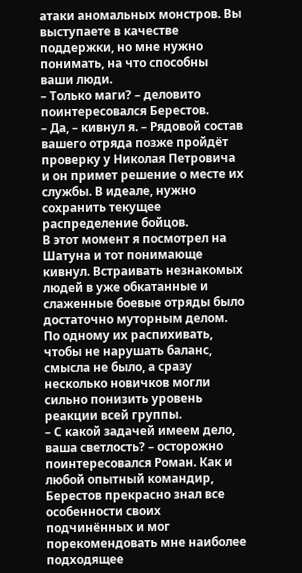атаки аномальных монстров. Вы выступаете в качестве поддержки, но мне нужно понимать, на что способны ваши люди.
– Только маги? – деловито поинтересовался Берестов.
– Да, – кивнул я. – Рядовой состав вашего отряда позже пройдёт проверку у Николая Петровича и он примет решение о месте их службы. В идеале, нужно сохранить текущее распределение бойцов.
В этот момент я посмотрел на Шатуна и тот понимающе кивнул. Встраивать незнакомых людей в уже обкатанные и слаженные боевые отряды было достаточно муторным делом. По одному их распихивать, чтобы не нарушать баланс, смысла не было, а сразу несколько новичков могли сильно понизить уровень реакции всей группы.
– С какой задачей имеем дело, ваша светлость? – осторожно поинтересовался Роман. Как и любой опытный командир, Берестов прекрасно знал все особенности своих подчинённых и мог порекомендовать мне наиболее подходящее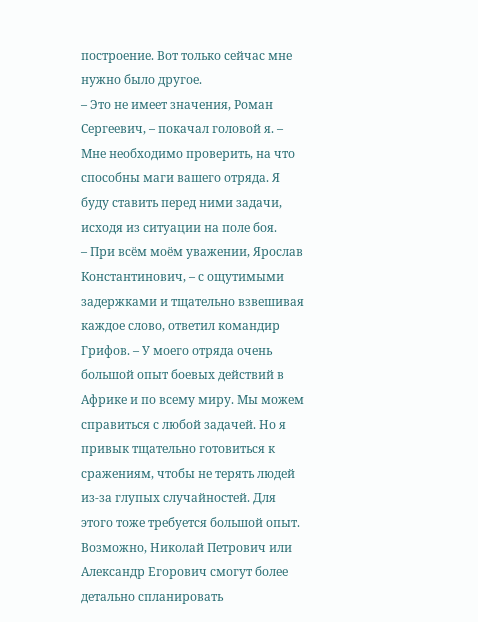построение. Вот только сейчас мне нужно было другое.
– Это не имеет значения, Роман Сергеевич, – покачал головой я. – Мне необходимо проверить, на что способны маги вашего отряда. Я буду ставить перед ними задачи, исходя из ситуации на поле боя.
– При всём моём уважении, Ярослав Константинович, – с ощутимыми задержками и тщательно взвешивая каждое слово, ответил командир Грифов. – У моего отряда очень большой опыт боевых действий в Африке и по всему миру. Мы можем справиться с любой задачей. Но я привык тщательно готовиться к сражениям, чтобы не терять людей из-за глупых случайностей. Для этого тоже требуется большой опыт. Возможно, Николай Петрович или Александр Егорович смогут более детально спланировать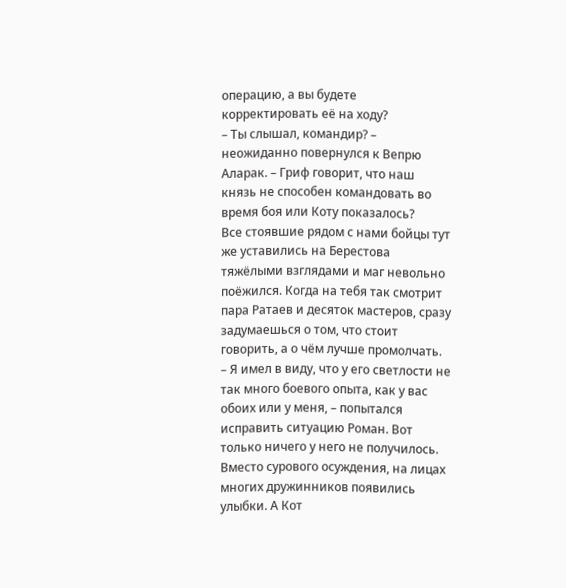операцию, а вы будете корректировать её на ходу?
– Ты слышал, командир? – неожиданно повернулся к Вепрю Аларак. – Гриф говорит, что наш князь не способен командовать во время боя или Коту показалось?
Все стоявшие рядом с нами бойцы тут же уставились на Берестова тяжёлыми взглядами и маг невольно поёжился. Когда на тебя так смотрит пара Ратаев и десяток мастеров, сразу задумаешься о том, что стоит говорить, а о чём лучше промолчать.
– Я имел в виду, что у его светлости не так много боевого опыта, как у вас обоих или у меня, – попытался исправить ситуацию Роман. Вот только ничего у него не получилось. Вместо сурового осуждения, на лицах многих дружинников появились улыбки. А Кот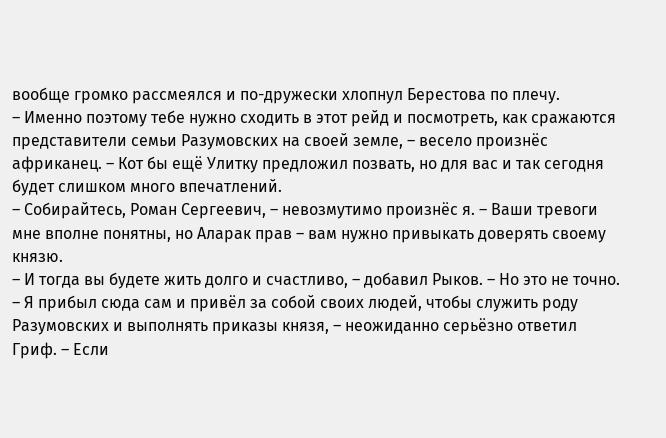вообще громко рассмеялся и по-дружески хлопнул Берестова по плечу.
– Именно поэтому тебе нужно сходить в этот рейд и посмотреть, как сражаются представители семьи Разумовских на своей земле, – весело произнёс африканец. – Кот бы ещё Улитку предложил позвать, но для вас и так сегодня будет слишком много впечатлений.
– Собирайтесь, Роман Сергеевич, – невозмутимо произнёс я. – Ваши тревоги мне вполне понятны, но Аларак прав – вам нужно привыкать доверять своему князю.
– И тогда вы будете жить долго и счастливо, – добавил Рыков. – Но это не точно.
– Я прибыл сюда сам и привёл за собой своих людей, чтобы служить роду Разумовских и выполнять приказы князя, – неожиданно серьёзно ответил Гриф. – Если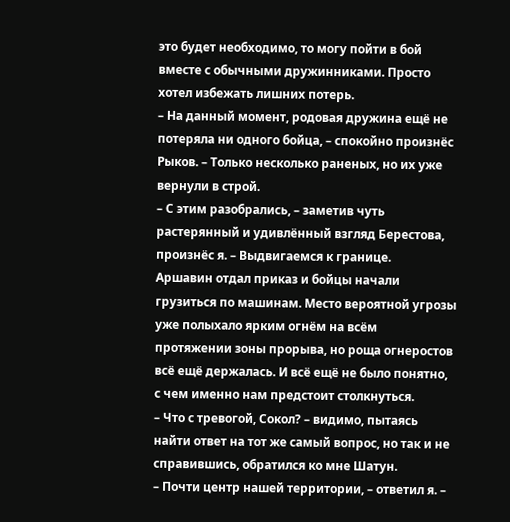это будет необходимо, то могу пойти в бой вместе с обычными дружинниками. Просто хотел избежать лишних потерь.
– На данный момент, родовая дружина ещё не потеряла ни одного бойца, – спокойно произнёс Рыков. – Только несколько раненых, но их уже вернули в строй.
– С этим разобрались, – заметив чуть растерянный и удивлённый взгляд Берестова, произнёс я. – Выдвигаемся к границе.
Аршавин отдал приказ и бойцы начали грузиться по машинам. Место вероятной угрозы уже полыхало ярким огнём на всём протяжении зоны прорыва, но роща огнеростов всё ещё держалась. И всё ещё не было понятно, с чем именно нам предстоит столкнуться.
– Что с тревогой, Сокол? – видимо, пытаясь найти ответ на тот же самый вопрос, но так и не справившись, обратился ко мне Шатун.
– Почти центр нашей территории, – ответил я. –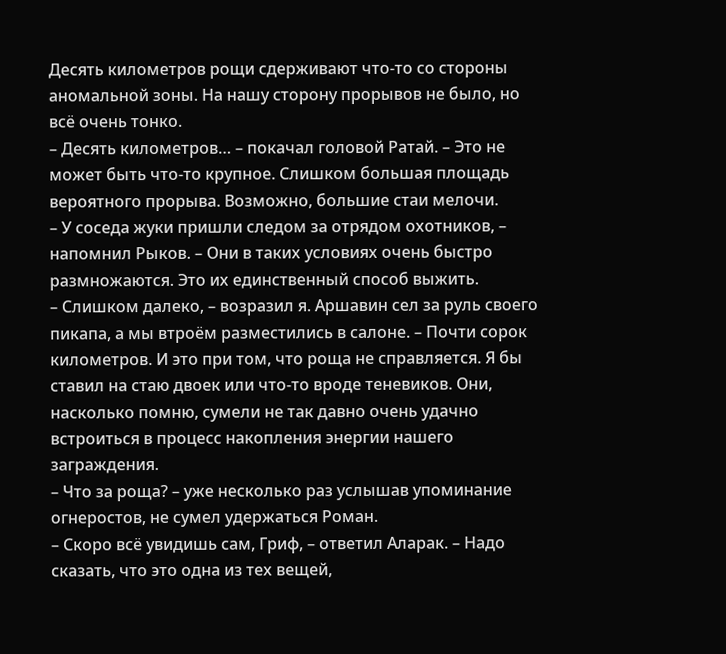Десять километров рощи сдерживают что-то со стороны аномальной зоны. На нашу сторону прорывов не было, но всё очень тонко.
– Десять километров… – покачал головой Ратай. – Это не может быть что-то крупное. Слишком большая площадь вероятного прорыва. Возможно, большие стаи мелочи.
– У соседа жуки пришли следом за отрядом охотников, – напомнил Рыков. – Они в таких условиях очень быстро размножаются. Это их единственный способ выжить.
– Слишком далеко, – возразил я. Аршавин сел за руль своего пикапа, а мы втроём разместились в салоне. – Почти сорок километров. И это при том, что роща не справляется. Я бы ставил на стаю двоек или что-то вроде теневиков. Они, насколько помню, сумели не так давно очень удачно встроиться в процесс накопления энергии нашего заграждения.
– Что за роща? – уже несколько раз услышав упоминание огнеростов, не сумел удержаться Роман.
– Скоро всё увидишь сам, Гриф, – ответил Аларак. – Надо сказать, что это одна из тех вещей,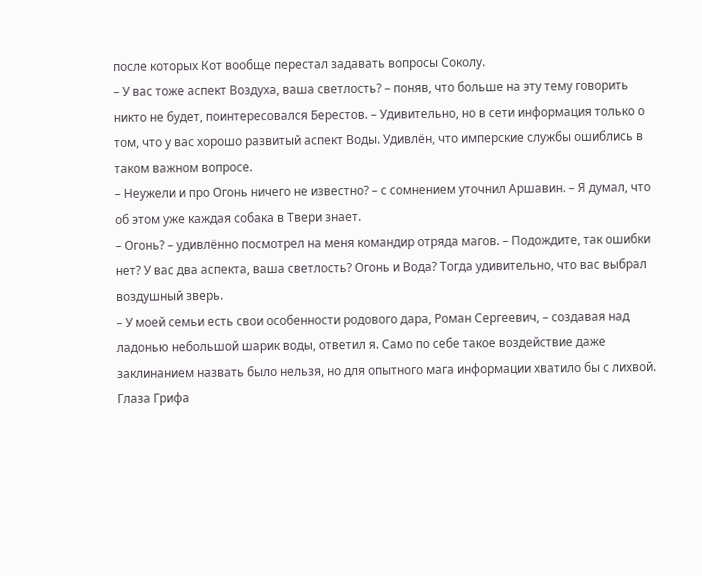после которых Кот вообще перестал задавать вопросы Соколу.
– У вас тоже аспект Воздуха, ваша светлость? – поняв, что больше на эту тему говорить никто не будет, поинтересовался Берестов. – Удивительно, но в сети информация только о том, что у вас хорошо развитый аспект Воды. Удивлён, что имперские службы ошиблись в таком важном вопросе.
– Неужели и про Огонь ничего не известно? – с сомнением уточнил Аршавин. – Я думал, что об этом уже каждая собака в Твери знает.
– Огонь? – удивлённо посмотрел на меня командир отряда магов. – Подождите, так ошибки нет? У вас два аспекта, ваша светлость? Огонь и Вода? Тогда удивительно, что вас выбрал воздушный зверь.
– У моей семьи есть свои особенности родового дара, Роман Сергеевич, – создавая над ладонью небольшой шарик воды, ответил я. Само по себе такое воздействие даже заклинанием назвать было нельзя, но для опытного мага информации хватило бы с лихвой.
Глаза Грифа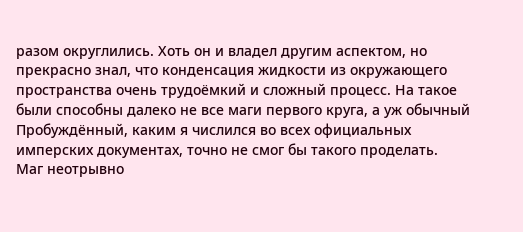разом округлились. Хоть он и владел другим аспектом, но прекрасно знал, что конденсация жидкости из окружающего пространства очень трудоёмкий и сложный процесс. На такое были способны далеко не все маги первого круга, а уж обычный Пробуждённый, каким я числился во всех официальных имперских документах, точно не смог бы такого проделать.
Маг неотрывно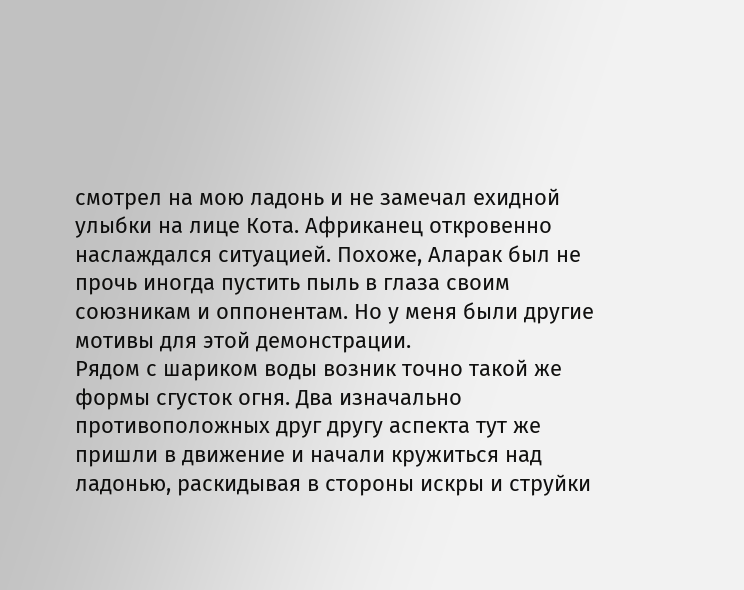смотрел на мою ладонь и не замечал ехидной улыбки на лице Кота. Африканец откровенно наслаждался ситуацией. Похоже, Аларак был не прочь иногда пустить пыль в глаза своим союзникам и оппонентам. Но у меня были другие мотивы для этой демонстрации.
Рядом с шариком воды возник точно такой же формы сгусток огня. Два изначально противоположных друг другу аспекта тут же пришли в движение и начали кружиться над ладонью, раскидывая в стороны искры и струйки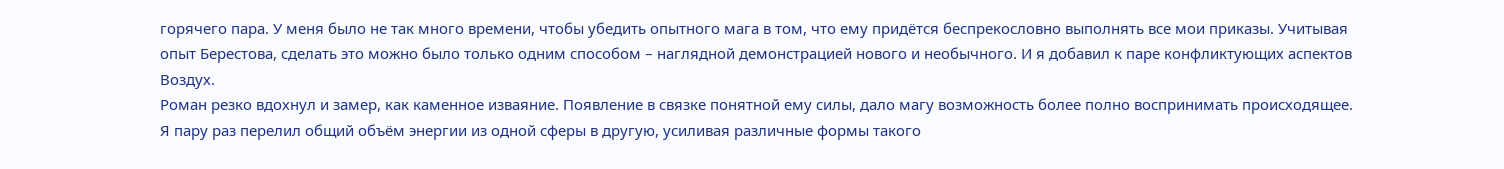горячего пара. У меня было не так много времени, чтобы убедить опытного мага в том, что ему придётся беспрекословно выполнять все мои приказы. Учитывая опыт Берестова, сделать это можно было только одним способом – наглядной демонстрацией нового и необычного. И я добавил к паре конфликтующих аспектов Воздух.
Роман резко вдохнул и замер, как каменное изваяние. Появление в связке понятной ему силы, дало магу возможность более полно воспринимать происходящее. Я пару раз перелил общий объём энергии из одной сферы в другую, усиливая различные формы такого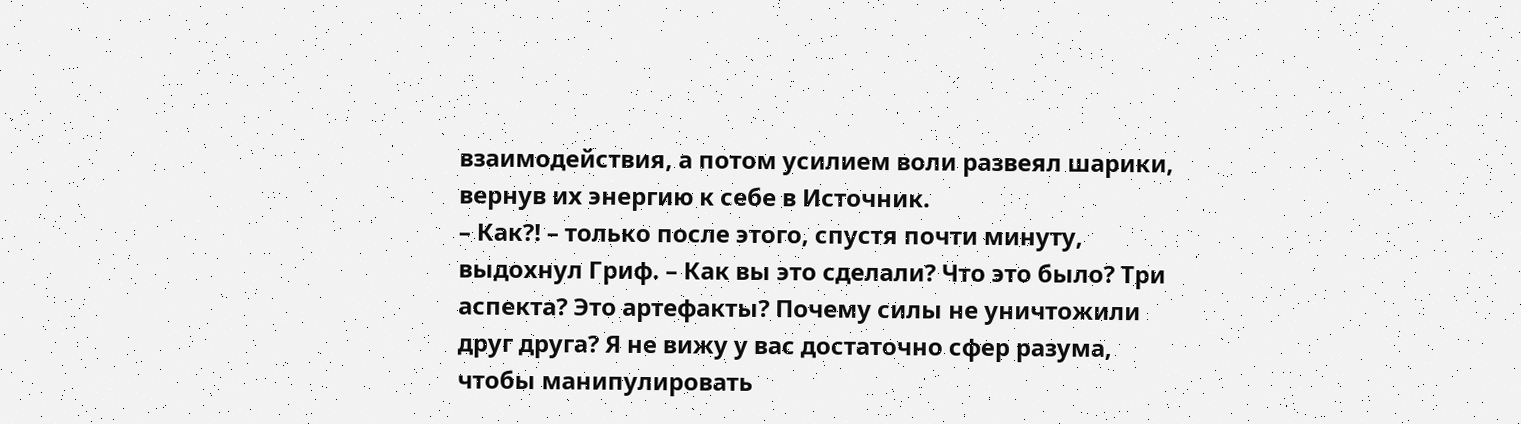взаимодействия, а потом усилием воли развеял шарики, вернув их энергию к себе в Источник.
– Как⁈ – только после этого, спустя почти минуту, выдохнул Гриф. – Как вы это сделали? Что это было? Три аспекта? Это артефакты? Почему силы не уничтожили друг друга? Я не вижу у вас достаточно сфер разума, чтобы манипулировать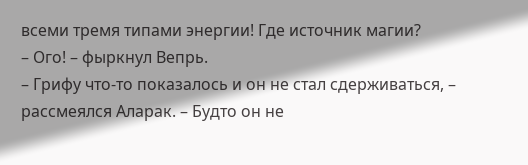всеми тремя типами энергии! Где источник магии?
– Ого! – фыркнул Вепрь.
– Грифу что-то показалось и он не стал сдерживаться, – рассмеялся Аларак. – Будто он не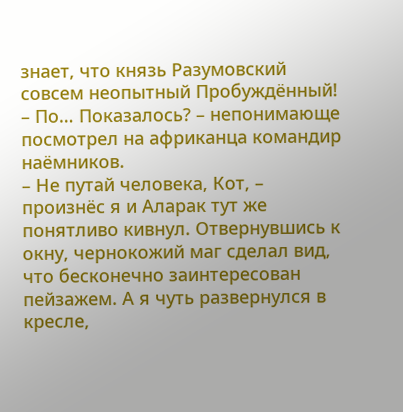знает, что князь Разумовский совсем неопытный Пробуждённый!
– По… Показалось? – непонимающе посмотрел на африканца командир наёмников.
– Не путай человека, Кот, – произнёс я и Аларак тут же понятливо кивнул. Отвернувшись к окну, чернокожий маг сделал вид, что бесконечно заинтересован пейзажем. А я чуть развернулся в кресле,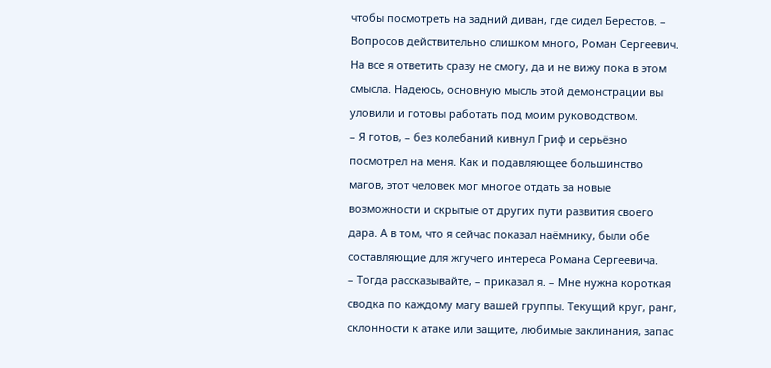чтобы посмотреть на задний диван, где сидел Берестов. – Вопросов действительно слишком много, Роман Сергеевич. На все я ответить сразу не смогу, да и не вижу пока в этом смысла. Надеюсь, основную мысль этой демонстрации вы уловили и готовы работать под моим руководством.
– Я готов, – без колебаний кивнул Гриф и серьёзно посмотрел на меня. Как и подавляющее большинство магов, этот человек мог многое отдать за новые возможности и скрытые от других пути развития своего дара. А в том, что я сейчас показал наёмнику, были обе составляющие для жгучего интереса Романа Сергеевича.
– Тогда рассказывайте, – приказал я. – Мне нужна короткая сводка по каждому магу вашей группы. Текущий круг, ранг, склонности к атаке или защите, любимые заклинания, запас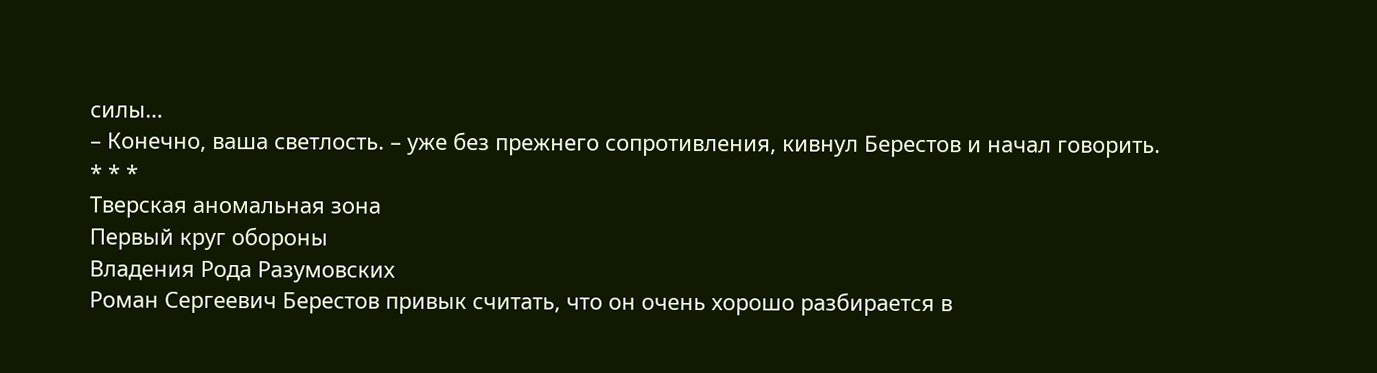силы…
– Конечно, ваша светлость. – уже без прежнего сопротивления, кивнул Берестов и начал говорить.
* * *
Тверская аномальная зона
Первый круг обороны
Владения Рода Разумовских
Роман Сергеевич Берестов привык считать, что он очень хорошо разбирается в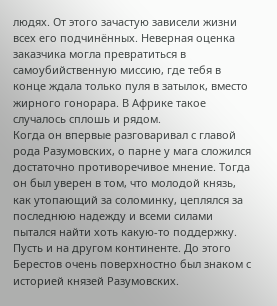людях. От этого зачастую зависели жизни всех его подчинённых. Неверная оценка заказчика могла превратиться в самоубийственную миссию, где тебя в конце ждала только пуля в затылок, вместо жирного гонорара. В Африке такое случалось сплошь и рядом.
Когда он впервые разговаривал с главой рода Разумовских, о парне у мага сложился достаточно противоречивое мнение. Тогда он был уверен в том, что молодой князь, как утопающий за соломинку, цеплялся за последнюю надежду и всеми силами пытался найти хоть какую-то поддержку. Пусть и на другом континенте. До этого Берестов очень поверхностно был знаком с историей князей Разумовских.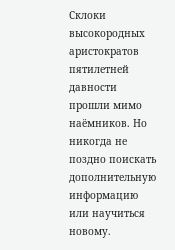Склоки высокородных аристократов пятилетней давности прошли мимо наёмников. Но никогда не поздно поискать дополнительную информацию или научиться новому.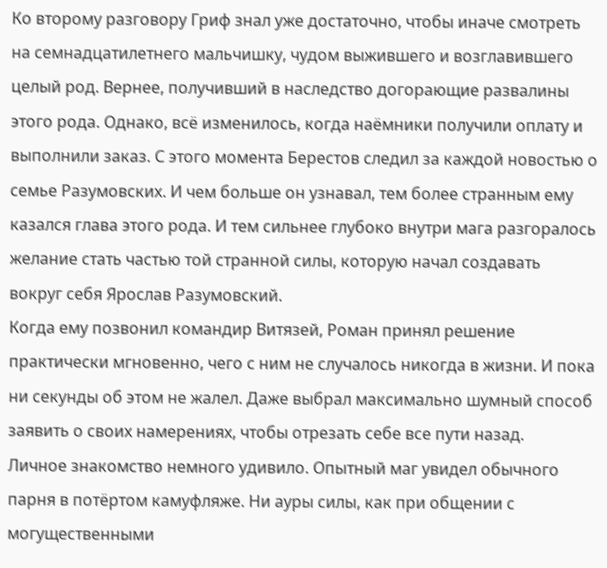Ко второму разговору Гриф знал уже достаточно, чтобы иначе смотреть на семнадцатилетнего мальчишку, чудом выжившего и возглавившего целый род. Вернее, получивший в наследство догорающие развалины этого рода. Однако, всё изменилось, когда наёмники получили оплату и выполнили заказ. С этого момента Берестов следил за каждой новостью о семье Разумовских. И чем больше он узнавал, тем более странным ему казался глава этого рода. И тем сильнее глубоко внутри мага разгоралось желание стать частью той странной силы, которую начал создавать вокруг себя Ярослав Разумовский.
Когда ему позвонил командир Витязей, Роман принял решение практически мгновенно, чего с ним не случалось никогда в жизни. И пока ни секунды об этом не жалел. Даже выбрал максимально шумный способ заявить о своих намерениях, чтобы отрезать себе все пути назад.
Личное знакомство немного удивило. Опытный маг увидел обычного парня в потёртом камуфляже. Ни ауры силы, как при общении с могущественными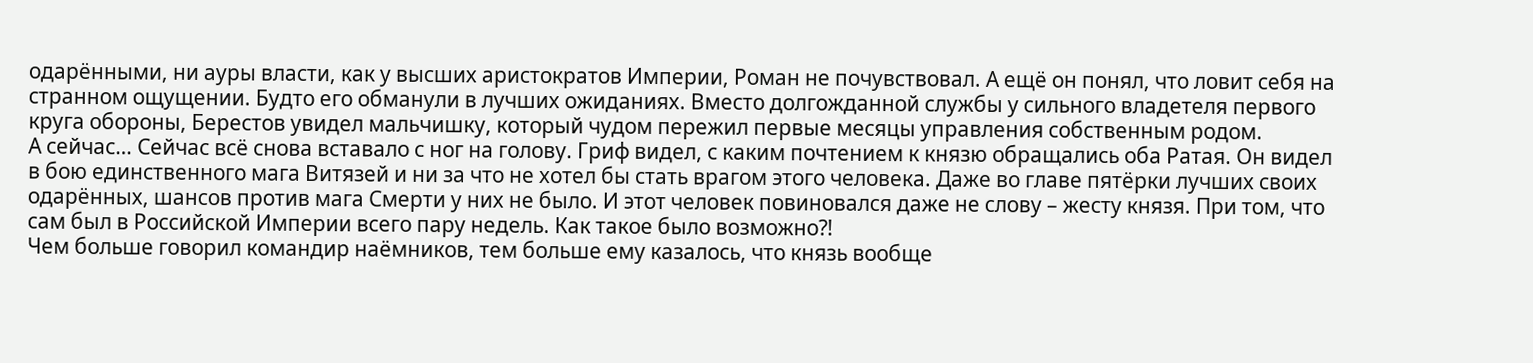одарёнными, ни ауры власти, как у высших аристократов Империи, Роман не почувствовал. А ещё он понял, что ловит себя на странном ощущении. Будто его обманули в лучших ожиданиях. Вместо долгожданной службы у сильного владетеля первого круга обороны, Берестов увидел мальчишку, который чудом пережил первые месяцы управления собственным родом.
А сейчас… Сейчас всё снова вставало с ног на голову. Гриф видел, с каким почтением к князю обращались оба Ратая. Он видел в бою единственного мага Витязей и ни за что не хотел бы стать врагом этого человека. Даже во главе пятёрки лучших своих одарённых, шансов против мага Смерти у них не было. И этот человек повиновался даже не слову – жесту князя. При том, что сам был в Российской Империи всего пару недель. Как такое было возможно⁈
Чем больше говорил командир наёмников, тем больше ему казалось, что князь вообще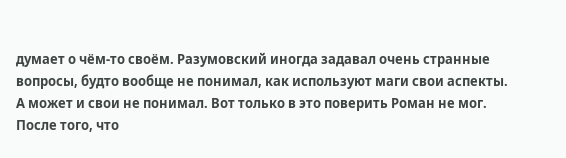думает о чём-то своём. Разумовский иногда задавал очень странные вопросы, будто вообще не понимал, как используют маги свои аспекты. А может и свои не понимал. Вот только в это поверить Роман не мог. После того, что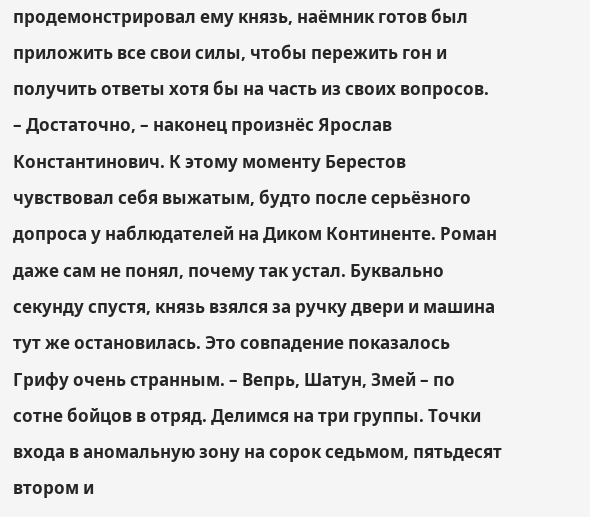продемонстрировал ему князь, наёмник готов был приложить все свои силы, чтобы пережить гон и получить ответы хотя бы на часть из своих вопросов.
– Достаточно, – наконец произнёс Ярослав Константинович. К этому моменту Берестов чувствовал себя выжатым, будто после серьёзного допроса у наблюдателей на Диком Континенте. Роман даже сам не понял, почему так устал. Буквально секунду спустя, князь взялся за ручку двери и машина тут же остановилась. Это совпадение показалось Грифу очень странным. – Вепрь, Шатун, Змей – по сотне бойцов в отряд. Делимся на три группы. Точки входа в аномальную зону на сорок седьмом, пятьдесят втором и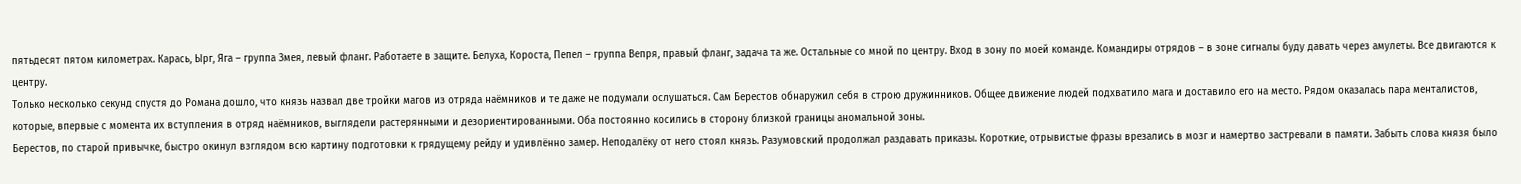пятьдесят пятом километрах. Карась, Ырг, Яга – группа Змея, левый фланг. Работаете в защите. Белуха, Короста, Пепел – группа Вепря, правый фланг, задача та же. Остальные со мной по центру. Вход в зону по моей команде. Командиры отрядов – в зоне сигналы буду давать через амулеты. Все двигаются к центру.
Только несколько секунд спустя до Романа дошло, что князь назвал две тройки магов из отряда наёмников и те даже не подумали ослушаться. Сам Берестов обнаружил себя в строю дружинников. Общее движение людей подхватило мага и доставило его на место. Рядом оказалась пара менталистов, которые, впервые с момента их вступления в отряд наёмников, выглядели растерянными и дезориентированными. Оба постоянно косились в сторону близкой границы аномальной зоны.
Берестов, по старой привычке, быстро окинул взглядом всю картину подготовки к грядущему рейду и удивлённо замер. Неподалёку от него стоял князь. Разумовский продолжал раздавать приказы. Короткие, отрывистые фразы врезались в мозг и намертво застревали в памяти. Забыть слова князя было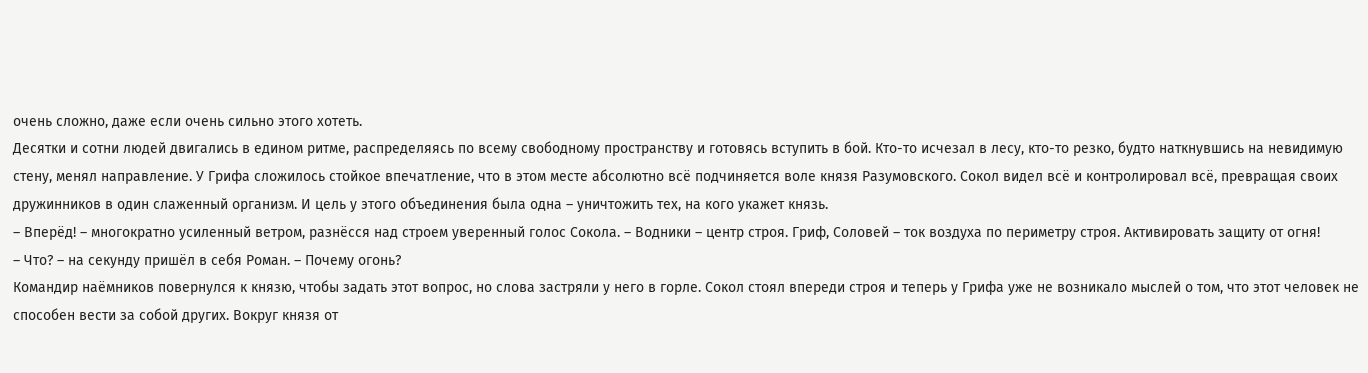очень сложно, даже если очень сильно этого хотеть.
Десятки и сотни людей двигались в едином ритме, распределяясь по всему свободному пространству и готовясь вступить в бой. Кто-то исчезал в лесу, кто-то резко, будто наткнувшись на невидимую стену, менял направление. У Грифа сложилось стойкое впечатление, что в этом месте абсолютно всё подчиняется воле князя Разумовского. Сокол видел всё и контролировал всё, превращая своих дружинников в один слаженный организм. И цель у этого объединения была одна – уничтожить тех, на кого укажет князь.
– Вперёд! – многократно усиленный ветром, разнёсся над строем уверенный голос Сокола. – Водники – центр строя. Гриф, Соловей – ток воздуха по периметру строя. Активировать защиту от огня!
– Что? – на секунду пришёл в себя Роман. – Почему огонь?
Командир наёмников повернулся к князю, чтобы задать этот вопрос, но слова застряли у него в горле. Сокол стоял впереди строя и теперь у Грифа уже не возникало мыслей о том, что этот человек не способен вести за собой других. Вокруг князя от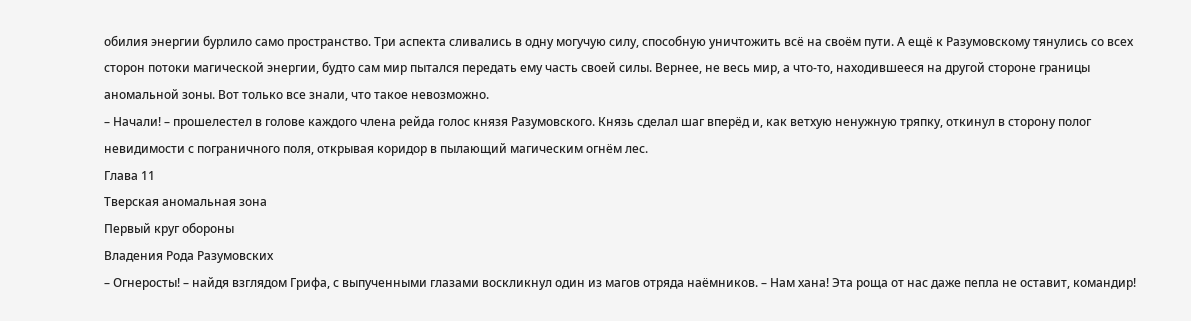обилия энергии бурлило само пространство. Три аспекта сливались в одну могучую силу, способную уничтожить всё на своём пути. А ещё к Разумовскому тянулись со всех сторон потоки магической энергии, будто сам мир пытался передать ему часть своей силы. Вернее, не весь мир, а что-то, находившееся на другой стороне границы аномальной зоны. Вот только все знали, что такое невозможно.
– Начали! – прошелестел в голове каждого члена рейда голос князя Разумовского. Князь сделал шаг вперёд и, как ветхую ненужную тряпку, откинул в сторону полог невидимости с пограничного поля, открывая коридор в пылающий магическим огнём лес.
Глава 11
Тверская аномальная зона
Первый круг обороны
Владения Рода Разумовских
– Огнеросты! – найдя взглядом Грифа, с выпученными глазами воскликнул один из магов отряда наёмников. – Нам хана! Эта роща от нас даже пепла не оставит, командир!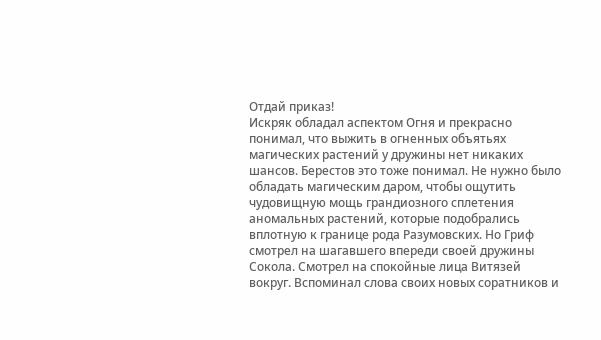Отдай приказ!
Искряк обладал аспектом Огня и прекрасно понимал, что выжить в огненных объятьях магических растений у дружины нет никаких шансов. Берестов это тоже понимал. Не нужно было обладать магическим даром, чтобы ощутить чудовищную мощь грандиозного сплетения аномальных растений, которые подобрались вплотную к границе рода Разумовских. Но Гриф смотрел на шагавшего впереди своей дружины Сокола. Смотрел на спокойные лица Витязей вокруг. Вспоминал слова своих новых соратников и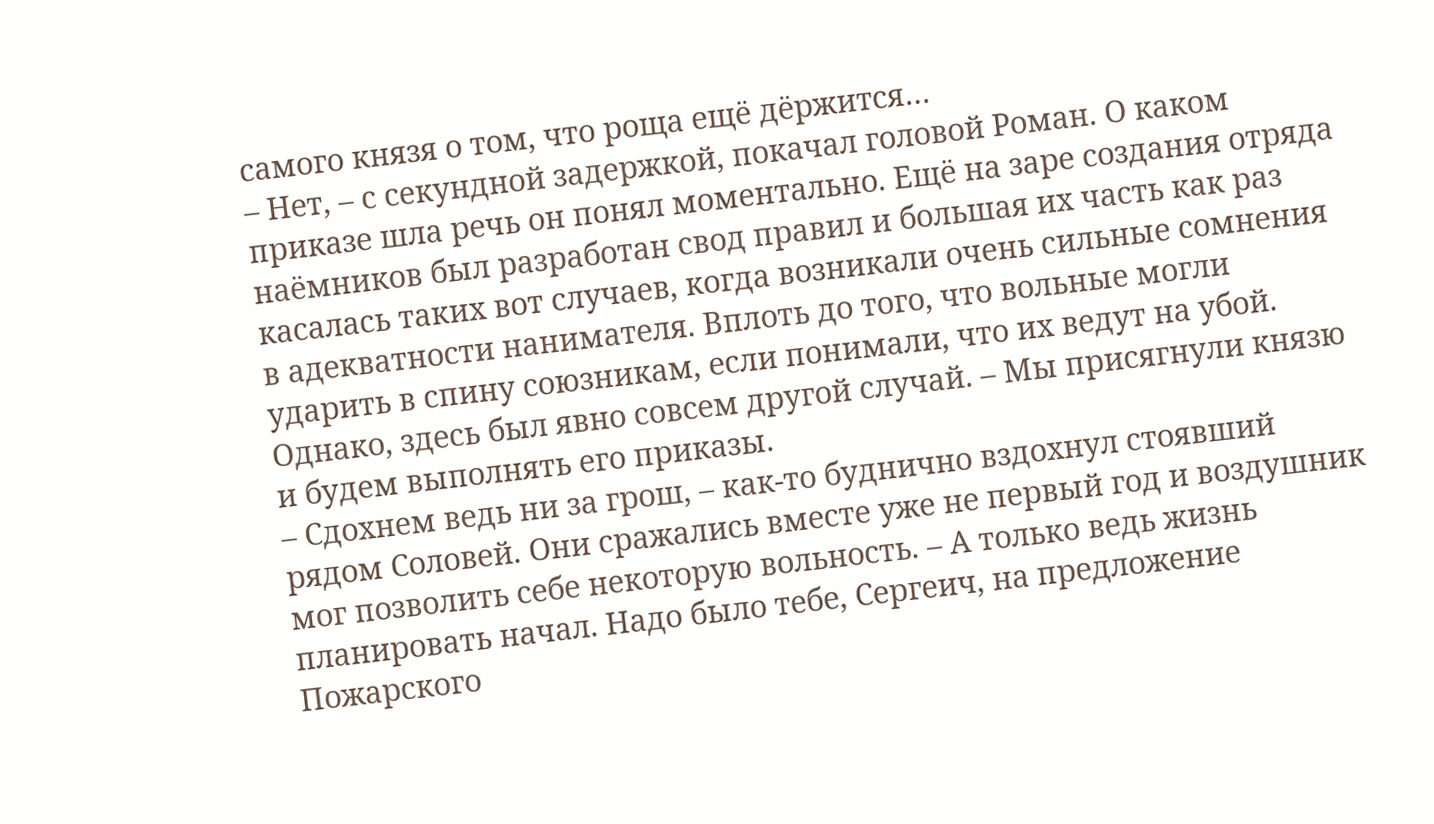самого князя о том, что роща ещё дёржится…
– Нет, – с секундной задержкой, покачал головой Роман. О каком приказе шла речь он понял моментально. Ещё на заре создания отряда наёмников был разработан свод правил и большая их часть как раз касалась таких вот случаев, когда возникали очень сильные сомнения в адекватности нанимателя. Вплоть до того, что вольные могли ударить в спину союзникам, если понимали, что их ведут на убой. Однако, здесь был явно совсем другой случай. – Мы присягнули князю и будем выполнять его приказы.
– Сдохнем ведь ни за грош, – как-то буднично вздохнул стоявший рядом Соловей. Они сражались вместе уже не первый год и воздушник мог позволить себе некоторую вольность. – А только ведь жизнь планировать начал. Надо было тебе, Сергеич, на предложение Пожарского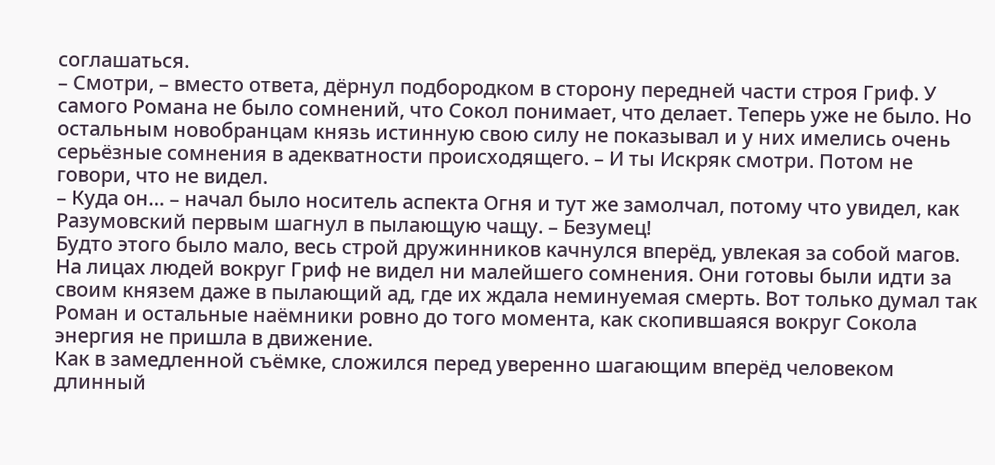соглашаться.
– Смотри, – вместо ответа, дёрнул подбородком в сторону передней части строя Гриф. У самого Романа не было сомнений, что Сокол понимает, что делает. Теперь уже не было. Но остальным новобранцам князь истинную свою силу не показывал и у них имелись очень серьёзные сомнения в адекватности происходящего. – И ты Искряк смотри. Потом не говори, что не видел.
– Куда он… – начал было носитель аспекта Огня и тут же замолчал, потому что увидел, как Разумовский первым шагнул в пылающую чащу. – Безумец!
Будто этого было мало, весь строй дружинников качнулся вперёд, увлекая за собой магов. На лицах людей вокруг Гриф не видел ни малейшего сомнения. Они готовы были идти за своим князем даже в пылающий ад, где их ждала неминуемая смерть. Вот только думал так Роман и остальные наёмники ровно до того момента, как скопившаяся вокруг Сокола энергия не пришла в движение.
Как в замедленной съёмке, сложился перед уверенно шагающим вперёд человеком длинный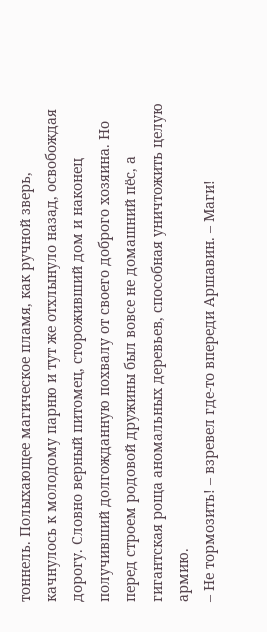тоннель. Полыхающее магическое пламя, как ручной зверь, качнулось к молодому парню и тут же отхлынуло назад, освобождая дорогу. Словно верный питомец, стороживший дом и наконец получивший долгожданную похвалу от своего доброго хозяина. Но перед строем родовой дружины был вовсе не домашний пёс, а гигантская роща аномальных деревьев, способная уничтожить целую армию.
– Не тормозить! – взревел где-то впереди Аршавин. – Маги!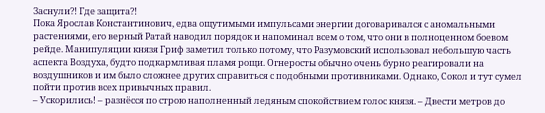Заснули⁈ Где защита⁈
Пока Ярослав Константинович, едва ощутимыми импульсами энергии договаривался с аномальными растениями, его верный Ратай наводил порядок и напоминал всем о том, что они в полноценном боевом рейде. Манипуляции князя Гриф заметил только потому, что Разумовский использовал небольшую часть аспекта Воздуха, будто подкармливая пламя рощи. Огнеросты обычно очень бурно реагировали на воздушников и им было сложнее других справиться с подобными противниками. Однако, Сокол и тут сумел пойти против всех привычных правил.
– Ускорились! – разнёсся по строю наполненный ледяным спокойствием голос князя. – Двести метров до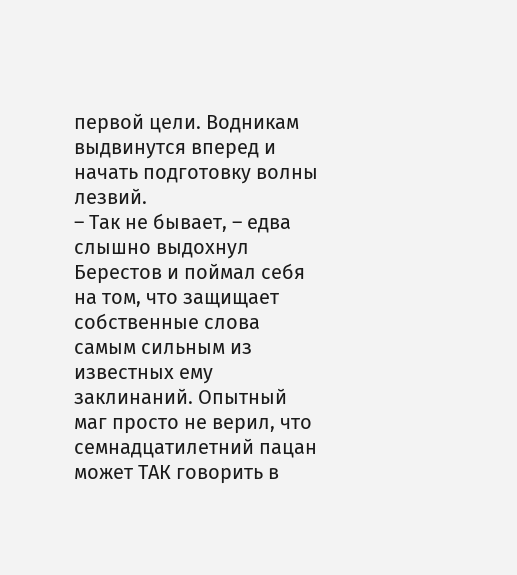первой цели. Водникам выдвинутся вперед и начать подготовку волны лезвий.
– Так не бывает, – едва слышно выдохнул Берестов и поймал себя на том, что защищает собственные слова самым сильным из известных ему заклинаний. Опытный маг просто не верил, что семнадцатилетний пацан может ТАК говорить в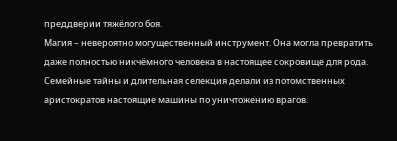преддверии тяжёлого боя.
Магия – невероятно могущественный инструмент. Она могла превратить даже полностью никчёмного человека в настоящее сокровище для рода. Семейные тайны и длительная селекция делали из потомственных аристократов настоящие машины по уничтожению врагов.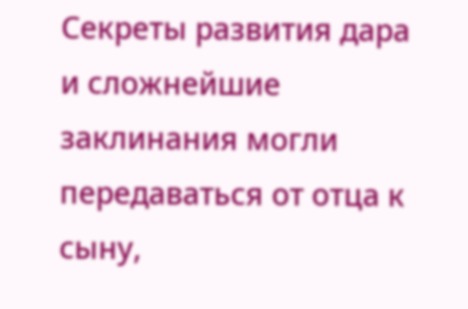Секреты развития дара и сложнейшие заклинания могли передаваться от отца к сыну,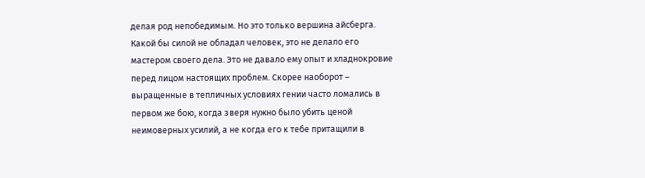делая род непобедимым. Но это только вершина айсберга.
Какой бы силой не обладал человек, это не делало его мастером своего дела. Это не давало ему опыт и хладнокровие перед лицом настоящих проблем. Скорее наоборот – выращенные в тепличных условиях гении часто ломались в первом же бою, когда зверя нужно было убить ценой неимоверных усилий, а не когда его к тебе притащили в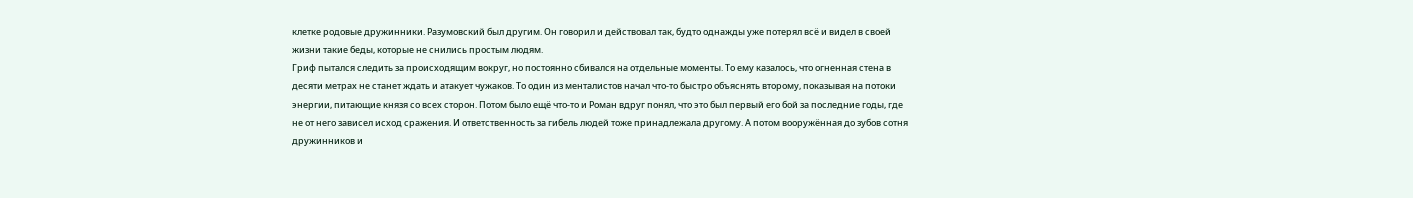клетке родовые дружинники. Разумовский был другим. Он говорил и действовал так, будто однажды уже потерял всё и видел в своей жизни такие беды, которые не снились простым людям.
Гриф пытался следить за происходящим вокруг, но постоянно сбивался на отдельные моменты. То ему казалось, что огненная стена в десяти метрах не станет ждать и атакует чужаков. То один из менталистов начал что-то быстро объяснять второму, показывая на потоки энергии, питающие князя со всех сторон. Потом было ещё что-то и Роман вдруг понял, что это был первый его бой за последние годы, где не от него зависел исход сражения. И ответственность за гибель людей тоже принадлежала другому. А потом вооружённая до зубов сотня дружинников и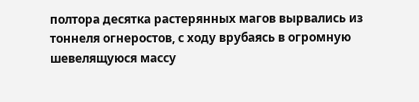полтора десятка растерянных магов вырвались из тоннеля огнеростов, с ходу врубаясь в огромную шевелящуюся массу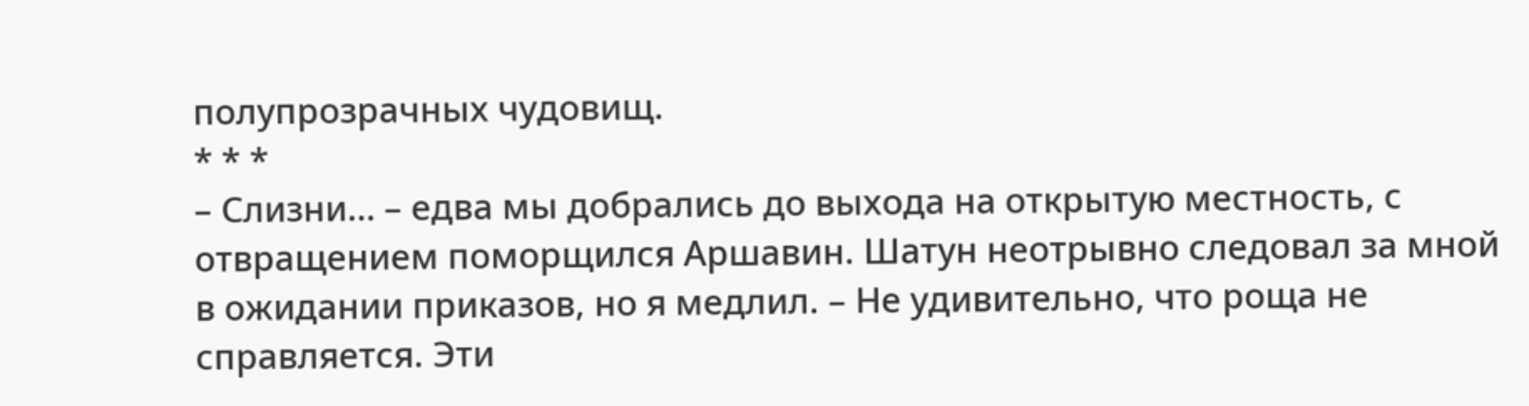полупрозрачных чудовищ.
* * *
– Слизни… – едва мы добрались до выхода на открытую местность, с отвращением поморщился Аршавин. Шатун неотрывно следовал за мной в ожидании приказов, но я медлил. – Не удивительно, что роща не справляется. Эти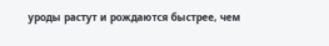уроды растут и рождаются быстрее, чем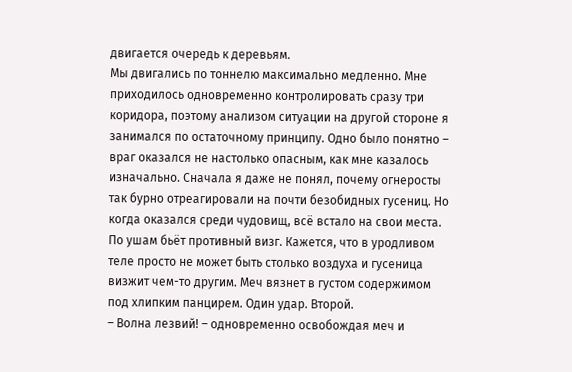двигается очередь к деревьям.
Мы двигались по тоннелю максимально медленно. Мне приходилось одновременно контролировать сразу три коридора, поэтому анализом ситуации на другой стороне я занимался по остаточному принципу. Одно было понятно – враг оказался не настолько опасным, как мне казалось изначально. Сначала я даже не понял, почему огнеросты так бурно отреагировали на почти безобидных гусениц. Но когда оказался среди чудовищ, всё встало на свои места.
По ушам бьёт противный визг. Кажется, что в уродливом теле просто не может быть столько воздуха и гусеница визжит чем-то другим. Меч вязнет в густом содержимом под хлипким панцирем. Один удар. Второй.
– Волна лезвий! – одновременно освобождая меч и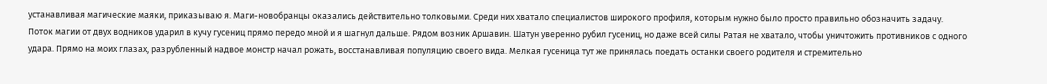устанавливая магические маяки, приказываю я. Маги-новобранцы оказались действительно толковыми. Среди них хватало специалистов широкого профиля, которым нужно было просто правильно обозначить задачу.
Поток магии от двух водников ударил в кучу гусениц прямо передо мной и я шагнул дальше. Рядом возник Аршавин. Шатун уверенно рубил гусениц, но даже всей силы Ратая не хватало, чтобы уничтожить противников с одного удара. Прямо на моих глазах, разрубленный надвое монстр начал рожать, восстанавливая популяцию своего вида. Мелкая гусеница тут же принялась поедать останки своего родителя и стремительно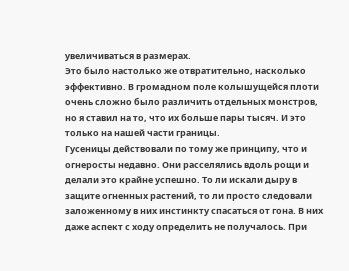увеличиваться в размерах.
Это было настолько же отвратительно, насколько эффективно. В громадном поле колышущейся плоти очень сложно было различить отдельных монстров, но я ставил на то, что их больше пары тысяч. И это только на нашей части границы.
Гусеницы действовали по тому же принципу, что и огнеросты недавно. Они расселялись вдоль рощи и делали это крайне успешно. То ли искали дыру в защите огненных растений, то ли просто следовали заложенному в них инстинкту спасаться от гона. В них даже аспект с ходу определить не получалось. При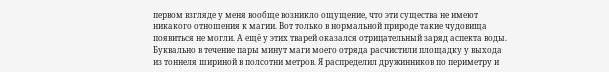первом взгляде у меня вообще возникло ощущение, что эти существа не имеют никакого отношения к магии. Вот только в нормальной природе такие чудовища появиться не могли. А ещё у этих тварей оказался отрицательный заряд аспекта воды.
Буквально в течение пары минут маги моего отряда расчистили площадку у выхода из тоннеля шириной в полсотни метров. Я распределил дружинников по периметру и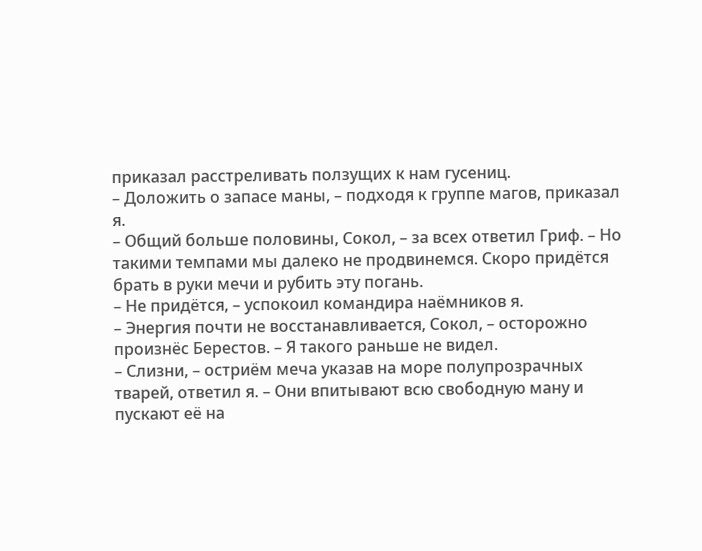приказал расстреливать ползущих к нам гусениц.
– Доложить о запасе маны, – подходя к группе магов, приказал я.
– Общий больше половины, Сокол, – за всех ответил Гриф. – Но такими темпами мы далеко не продвинемся. Скоро придётся брать в руки мечи и рубить эту погань.
– Не придётся, – успокоил командира наёмников я.
– Энергия почти не восстанавливается, Сокол, – осторожно произнёс Берестов. – Я такого раньше не видел.
– Слизни, – остриём меча указав на море полупрозрачных тварей, ответил я. – Они впитывают всю свободную ману и пускают её на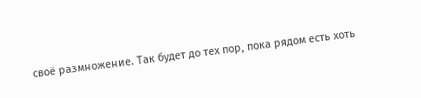своё размножение. Так будет до тех пор, пока рядом есть хоть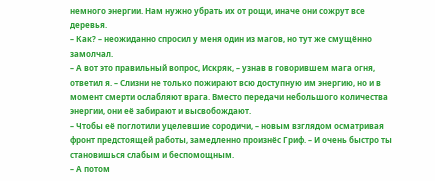немного энергии. Нам нужно убрать их от рощи, иначе они сожрут все деревья.
– Как? – неожиданно спросил у меня один из магов, но тут же смущённо замолчал.
– А вот это правильный вопрос, Искряк, – узнав в говорившем мага огня, ответил я. – Слизни не только пожирают всю доступную им энергию, но и в момент смерти ослабляют врага. Вместо передачи небольшого количества энергии, они её забирают и высвобождают.
– Чтобы её поглотили уцелевшие сородичи, – новым взглядом осматривая фронт предстоящей работы, замедленно произнёс Гриф. – И очень быстро ты становишься слабым и беспомощным.
– А потом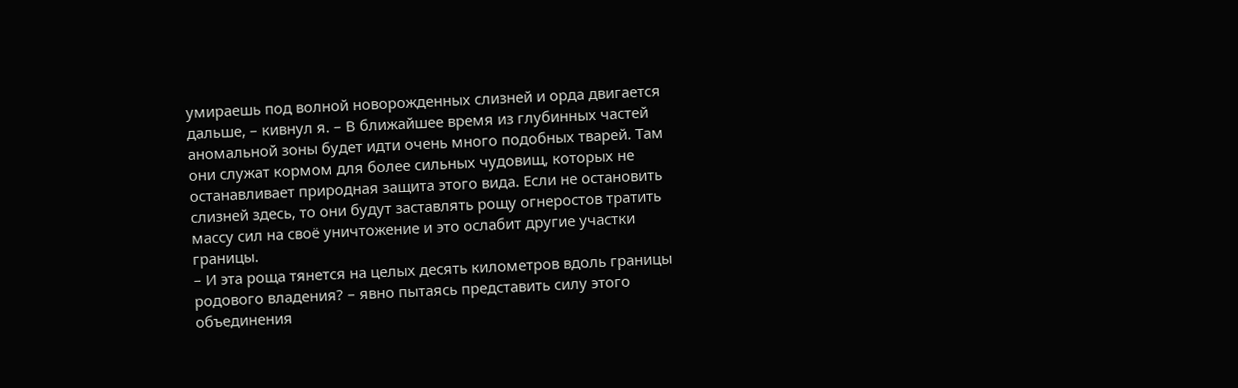умираешь под волной новорожденных слизней и орда двигается дальше, – кивнул я. – В ближайшее время из глубинных частей аномальной зоны будет идти очень много подобных тварей. Там они служат кормом для более сильных чудовищ, которых не останавливает природная защита этого вида. Если не остановить слизней здесь, то они будут заставлять рощу огнеростов тратить массу сил на своё уничтожение и это ослабит другие участки границы.
– И эта роща тянется на целых десять километров вдоль границы родового владения? – явно пытаясь представить силу этого объединения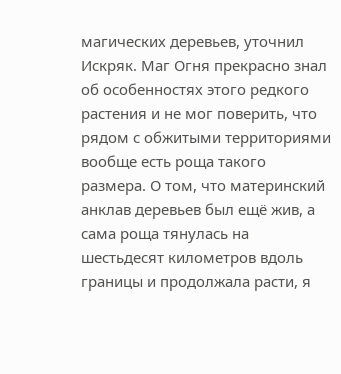магических деревьев, уточнил Искряк. Маг Огня прекрасно знал об особенностях этого редкого растения и не мог поверить, что рядом с обжитыми территориями вообще есть роща такого размера. О том, что материнский анклав деревьев был ещё жив, а сама роща тянулась на шестьдесят километров вдоль границы и продолжала расти, я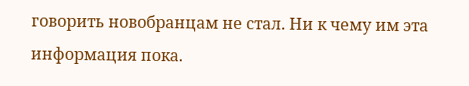говорить новобранцам не стал. Ни к чему им эта информация пока.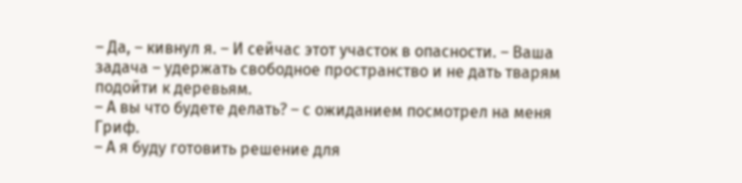– Да, – кивнул я. – И сейчас этот участок в опасности. – Ваша задача – удержать свободное пространство и не дать тварям подойти к деревьям.
– А вы что будете делать? – с ожиданием посмотрел на меня Гриф.
– А я буду готовить решение для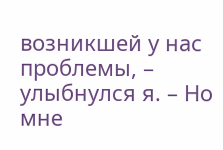возникшей у нас проблемы, – улыбнулся я. – Но мне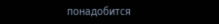понадобится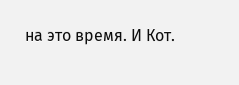на это время. И Кот.